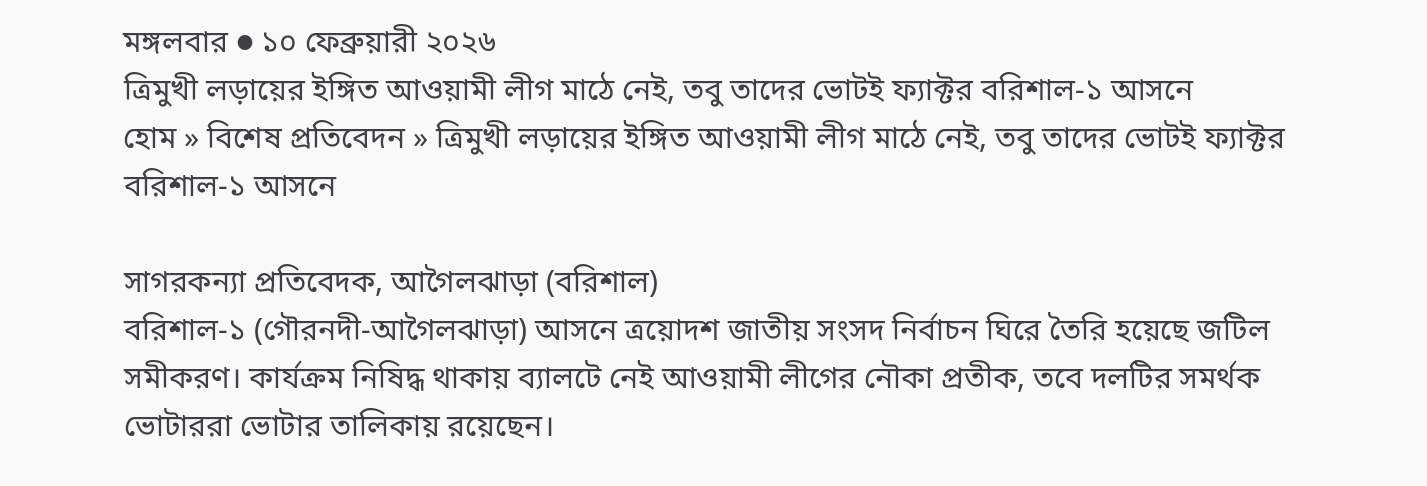মঙ্গলবার ● ১০ ফেব্রুয়ারী ২০২৬
ত্রিমুখী লড়ায়ের ইঙ্গিত আওয়ামী লীগ মাঠে নেই, তবু তাদের ভোটই ফ্যাক্টর বরিশাল-১ আসনে
হোম » বিশেষ প্রতিবেদন » ত্রিমুখী লড়ায়ের ইঙ্গিত আওয়ামী লীগ মাঠে নেই, তবু তাদের ভোটই ফ্যাক্টর বরিশাল-১ আসনে

সাগরকন্যা প্রতিবেদক, আগৈলঝাড়া (বরিশাল)
বরিশাল-১ (গৌরনদী-আগৈলঝাড়া) আসনে ত্রয়োদশ জাতীয় সংসদ নির্বাচন ঘিরে তৈরি হয়েছে জটিল সমীকরণ। কার্যক্রম নিষিদ্ধ থাকায় ব্যালটে নেই আওয়ামী লীগের নৌকা প্রতীক, তবে দলটির সমর্থক ভোটাররা ভোটার তালিকায় রয়েছেন।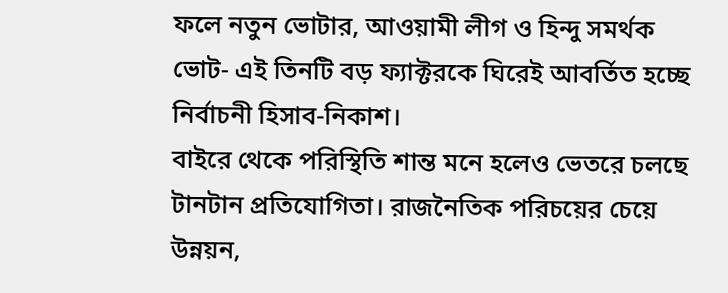ফলে নতুন ভোটার, আওয়ামী লীগ ও হিন্দু সমর্থক ভোট- এই তিনটি বড় ফ্যাক্টরকে ঘিরেই আবর্তিত হচ্ছে নির্বাচনী হিসাব-নিকাশ।
বাইরে থেকে পরিস্থিতি শান্ত মনে হলেও ভেতরে চলছে টানটান প্রতিযোগিতা। রাজনৈতিক পরিচয়ের চেয়ে উন্নয়ন,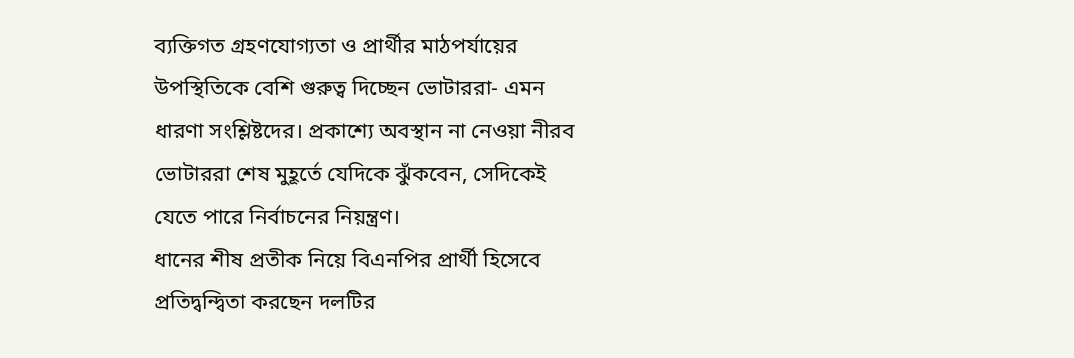ব্যক্তিগত গ্রহণযোগ্যতা ও প্রার্থীর মাঠপর্যায়ের উপস্থিতিকে বেশি গুরুত্ব দিচ্ছেন ভোটাররা- এমন ধারণা সংশ্লিষ্টদের। প্রকাশ্যে অবস্থান না নেওয়া নীরব ভোটাররা শেষ মুহূর্তে যেদিকে ঝুঁকবেন, সেদিকেই যেতে পারে নির্বাচনের নিয়ন্ত্রণ।
ধানের শীষ প্রতীক নিয়ে বিএনপির প্রার্থী হিসেবে প্রতিদ্বন্দ্বিতা করছেন দলটির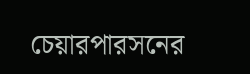চেয়ারপারসনের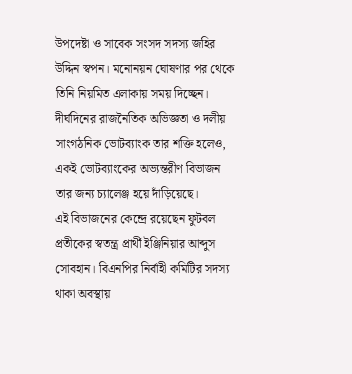উপদেষ্টা ও সাবেক সংসদ সদস্য জহির উদ্দিন স্বপন। মনোনয়ন ঘোষণার পর থেকে তিনি নিয়মিত এলাকায় সময় দিচ্ছেন। দীর্ঘদিনের রাজনৈতিক অভিজ্ঞতা ও দলীয় সাংগঠনিক ভোটব্যাংক তার শক্তি হলেও, একই ভোটব্যাংকের অভ্যন্তরীণ বিভাজন তার জন্য চ্যালেঞ্জ হয়ে দাঁড়িয়েছে।
এই বিভাজনের কেন্দ্রে রয়েছেন ফুটবল প্রতীকের স্বতন্ত্র প্রার্থী ইঞ্জিনিয়ার আব্দুস সোবহান। বিএনপির নির্বাহী কমিটির সদস্য থাকা অবস্থায়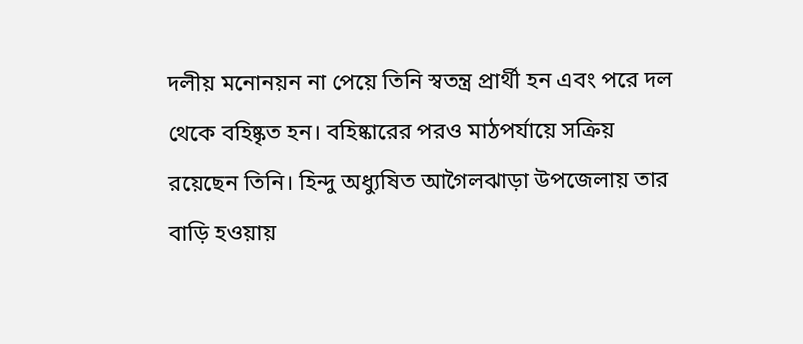দলীয় মনোনয়ন না পেয়ে তিনি স্বতন্ত্র প্রার্থী হন এবং পরে দল থেকে বহিষ্কৃত হন। বহিষ্কারের পরও মাঠপর্যায়ে সক্রিয় রয়েছেন তিনি। হিন্দু অধ্যুষিত আগৈলঝাড়া উপজেলায় তার বাড়ি হওয়ায়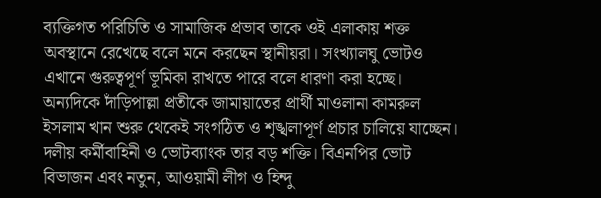ব্যক্তিগত পরিচিতি ও সামাজিক প্রভাব তাকে ওই এলাকায় শক্ত অবস্থানে রেখেছে বলে মনে করছেন স্থানীয়রা। সংখ্যালঘু ভোটও এখানে গুরুত্বপূর্ণ ভূমিকা রাখতে পারে বলে ধারণা করা হচ্ছে।
অন্যদিকে দাঁড়িপাল্লা প্রতীকে জামায়াতের প্রার্থী মাওলানা কামরুল ইসলাম খান শুরু থেকেই সংগঠিত ও শৃঙ্খলাপূর্ণ প্রচার চালিয়ে যাচ্ছেন। দলীয় কর্মীবাহিনী ও ভোটব্যাংক তার বড় শক্তি। বিএনপির ভোট বিভাজন এবং নতুন, আওয়ামী লীগ ও হিন্দু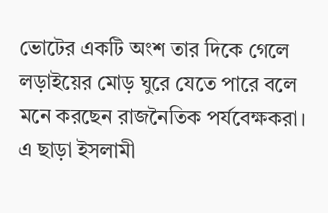ভোটের একটি অংশ তার দিকে গেলে লড়াইয়ের মোড় ঘুরে যেতে পারে বলে মনে করছেন রাজনৈতিক পর্যবেক্ষকরা।
এ ছাড়া ইসলামী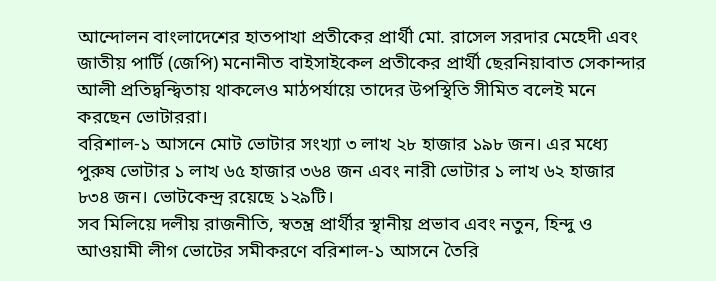আন্দোলন বাংলাদেশের হাতপাখা প্রতীকের প্রার্থী মো. রাসেল সরদার মেহেদী এবং জাতীয় পার্টি (জেপি) মনোনীত বাইসাইকেল প্রতীকের প্রার্থী ছেরনিয়াবাত সেকান্দার আলী প্রতিদ্বন্দ্বিতায় থাকলেও মাঠপর্যায়ে তাদের উপস্থিতি সীমিত বলেই মনে করছেন ভোটাররা।
বরিশাল-১ আসনে মোট ভোটার সংখ্যা ৩ লাখ ২৮ হাজার ১৯৮ জন। এর মধ্যে পুরুষ ভোটার ১ লাখ ৬৫ হাজার ৩৬৪ জন এবং নারী ভোটার ১ লাখ ৬২ হাজার ৮৩৪ জন। ভোটকেন্দ্র রয়েছে ১২৯টি।
সব মিলিয়ে দলীয় রাজনীতি, স্বতন্ত্র প্রার্থীর স্থানীয় প্রভাব এবং নতুন, হিন্দু ও আওয়ামী লীগ ভোটের সমীকরণে বরিশাল-১ আসনে তৈরি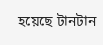হয়েছে টানটান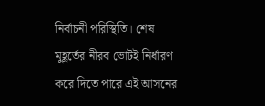নির্বাচনী পরিস্থিতি। শেষ মুহূর্তের নীরব ভোটই নির্ধারণ করে দিতে পারে এই আসনের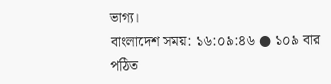ভাগ্য।
বাংলাদেশ সময়: ১৬:০৯:৪৬ ● ১০৯ বার পঠিত